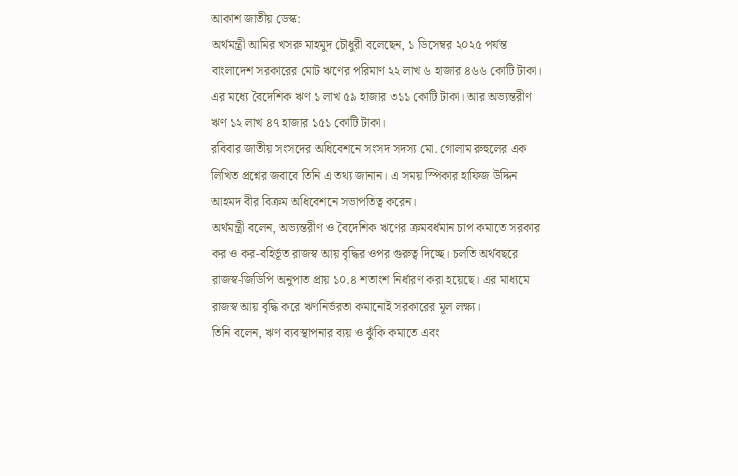আকাশ জাতীয় ডেস্ক:
অর্থমন্ত্রী আমির খসরু মাহমুদ চৌধুরী বলেছেন, ১ ডিসেম্বর ২০২৫ পর্যন্ত বাংলাদেশ সরকারের মোট ঋণের পরিমাণ ২২ লাখ ৬ হাজার ৪৬৬ কোটি টাকা। এর মধ্যে বৈদেশিক ঋণ ১ লাখ ৫৯ হাজার ৩১১ কোটি টাকা। আর অভ্যন্তরীণ ঋণ ১২ লাখ ৪৭ হাজার ১৫১ কোটি টাকা।
রবিবার জাতীয় সংসদের অধিবেশনে সংসদ সদস্য মো. গোলাম রুহুলের এক লিখিত প্রশ্নের জবাবে তিনি এ তথ্য জানান। এ সময় স্পিকার হাফিজ উদ্দিন আহমদ বীর বিক্রম অধিবেশনে সভাপতিত্ব করেন।
অর্থমন্ত্রী বলেন, অভ্যন্তরীণ ও বৈদেশিক ঋণের ক্রমবর্ধমান চাপ কমাতে সরকার কর ও কর-বহির্ভূত রাজস্ব আয় বৃদ্ধির ওপর গুরুত্ব দিচ্ছে। চলতি অর্থবছরে রাজস্ব-জিডিপি অনুপাত প্রায় ১০.৪ শতাংশ নির্ধারণ করা হয়েছে। এর মাধ্যমে রাজস্ব আয় বৃদ্ধি করে ঋণনির্ভরতা কমানোই সরকারের মূল লক্ষ্য।
তিনি বলেন, ঋণ ব্যবস্থাপনার ব্যয় ও ঝুঁকি কমাতে এবং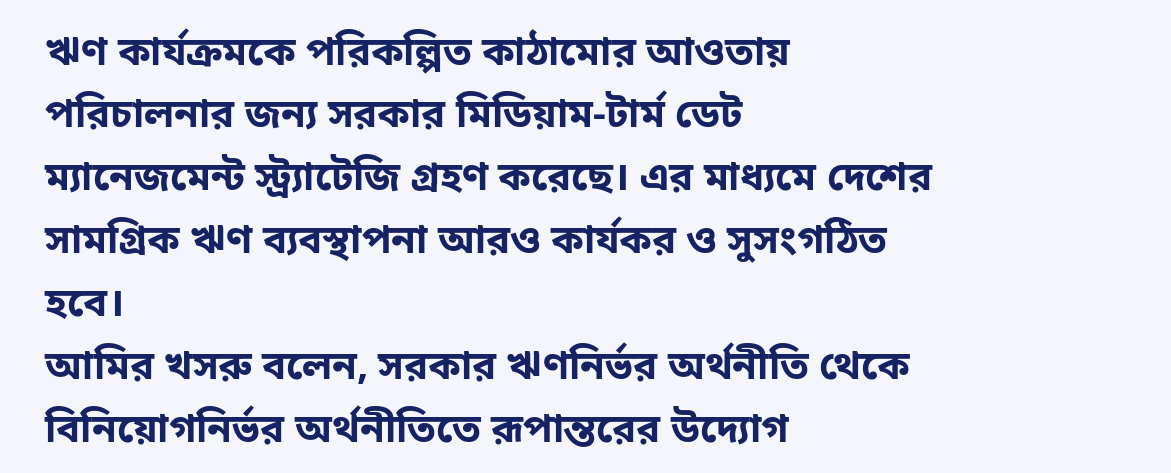ঋণ কার্যক্রমকে পরিকল্পিত কাঠামোর আওতায় পরিচালনার জন্য সরকার মিডিয়াম-টার্ম ডেট ম্যানেজমেন্ট স্ট্র্যাটেজি গ্রহণ করেছে। এর মাধ্যমে দেশের সামগ্রিক ঋণ ব্যবস্থাপনা আরও কার্যকর ও সুসংগঠিত হবে।
আমির খসরু বলেন, সরকার ঋণনির্ভর অর্থনীতি থেকে বিনিয়োগনির্ভর অর্থনীতিতে রূপান্তরের উদ্যোগ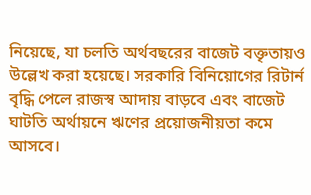নিয়েছে, যা চলতি অর্থবছরের বাজেট বক্তৃতায়ও উল্লেখ করা হয়েছে। সরকারি বিনিয়োগের রিটার্ন বৃদ্ধি পেলে রাজস্ব আদায় বাড়বে এবং বাজেট ঘাটতি অর্থায়নে ঋণের প্রয়োজনীয়তা কমে আসবে।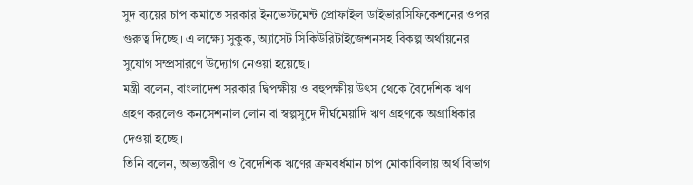সুদ ব্যয়ের চাপ কমাতে সরকার ইনভেস্টমেন্ট প্রোফাইল ডাইভারসিফিকেশনের ওপর গুরুত্ব দিচ্ছে। এ লক্ষ্যে সুকুক, অ্যাসেট সিকিউরিটাইজেশনসহ বিকল্প অর্থায়নের সুযোগ সম্প্রসারণে উদ্যোগ নেওয়া হয়েছে।
মন্ত্রী বলেন, বাংলাদেশ সরকার দ্বিপক্ষীয় ও বহুপক্ষীয় উৎস থেকে বৈদেশিক ঋণ গ্রহণ করলেও কনসেশনাল লোন বা স্বল্পসুদে দীর্ঘমেয়াদি ঋণ গ্রহণকে অগ্রাধিকার দেওয়া হচ্ছে।
তিনি বলেন, অভ্যন্তরীণ ও বৈদেশিক ঋণের ক্রমবর্ধমান চাপ মোকাবিলায় অর্থ বিভাগ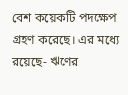বেশ কয়েকটি পদক্ষেপ গ্রহণ করেছে। এর মধ্যে রয়েছে- ঋণের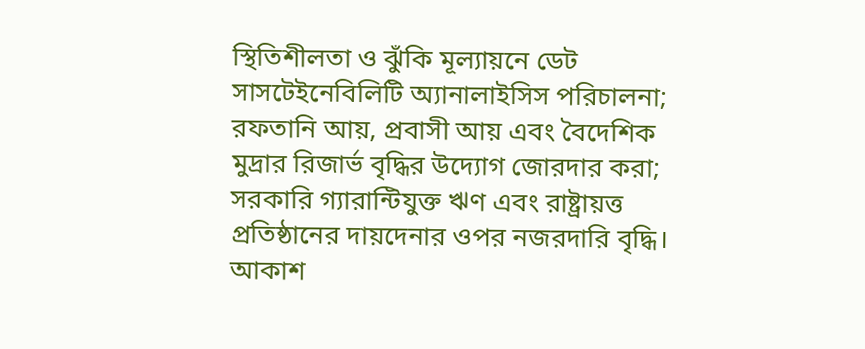স্থিতিশীলতা ও ঝুঁকি মূল্যায়নে ডেট সাসটেইনেবিলিটি অ্যানালাইসিস পরিচালনা; রফতানি আয়, প্রবাসী আয় এবং বৈদেশিক মুদ্রার রিজার্ভ বৃদ্ধির উদ্যোগ জোরদার করা; সরকারি গ্যারান্টিযুক্ত ঋণ এবং রাষ্ট্রায়ত্ত প্রতিষ্ঠানের দায়দেনার ওপর নজরদারি বৃদ্ধি।
আকাশ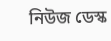নিউজ ডেস্ক